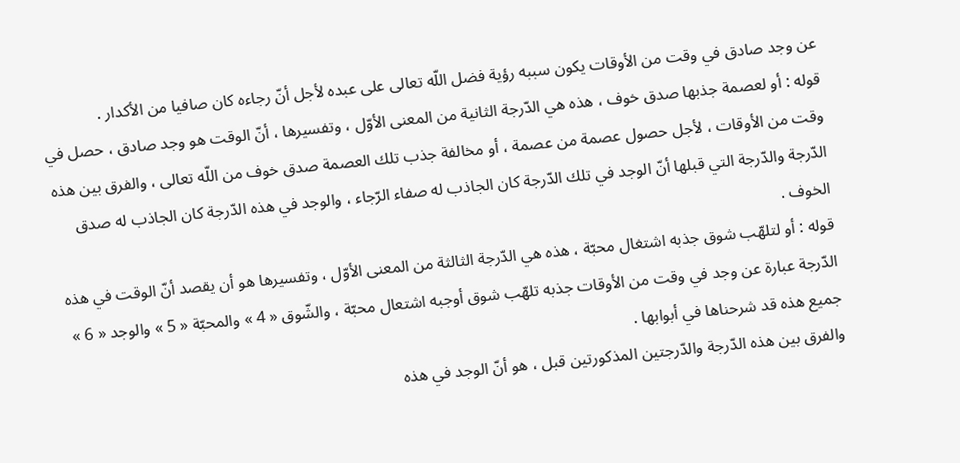عن وجد صادق في وقت من الأوقات يكون سببه رؤية فضل اللّه تعالى على عبده لأجل أنّ رجاءه كان صافيا من الأكدار .
قوله : أو لعصمة جذبها صدق خوف ، هذه هي الدّرجة الثانية من المعنى الأوّل ، وتفسيرها ، أنّ الوقت هو وجد صادق ، حصل في وقت من الأوقات ، لأجل حصول عصمة من عصمة ، أو مخالفة جذب تلك العصمة صدق خوف من اللّه تعالى ، والفرق بين هذه الدّرجة والدّرجة التي قبلها أنّ الوجد في تلك الدّرجة كان الجاذب له صفاء الرّجاء ، والوجد في هذه الدّرجة كان الجاذب له صدق الخوف .
قوله : أو لتلهّب شوق جذبه اشتغال محبّة ، هذه هي الدّرجة الثالثة من المعنى الأوّل ، وتفسيرها هو أن يقصد أنّ الوقت في هذه الدّرجة عبارة عن وجد في وقت من الأوقات جذبه تلهّب شوق أوجبه اشتعال محبّة ، والشّوق « 4 » والمحبّة « 5 » والوجد « 6 » جميع هذه قد شرحناها في أبوابها .
والفرق بين هذه الدّرجة والدّرجتين المذكورتين قبل ، هو أنّ الوجد في هذه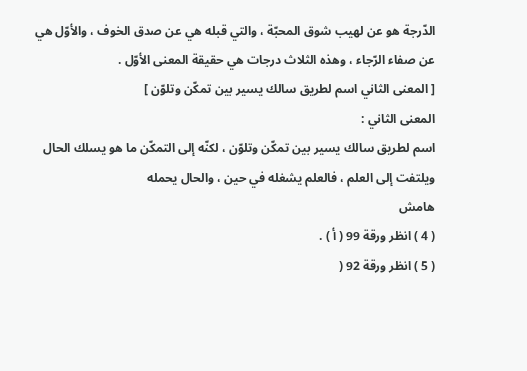الدّرجة هو عن لهيب شوق المحبّة ، والتي قبله هي عن صدق الخوف ، والأوّل هي عن صفاء الرّجاء ، وهذه الثلاث درجات هي حقيقة المعنى الأوّل .
[ المعنى الثاني اسم لطريق سالك يسير بين تمكّن وتلوّن ]
المعنى الثاني :
اسم لطريق سالك يسير بين تمكّن وتلوّن ، لكنّه إلى التمكّن ما هو يسلك الحال ويلتفت إلى العلم ، فالعلم يشغله في حين ، والحال يحمله
هامش
( 4 ) انظر ورقة 99 ( أ ) .
( 5 ) انظر ورقة 92 (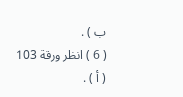ب ) .
( 6 ) انظر ورقة 103 ( أ ) .